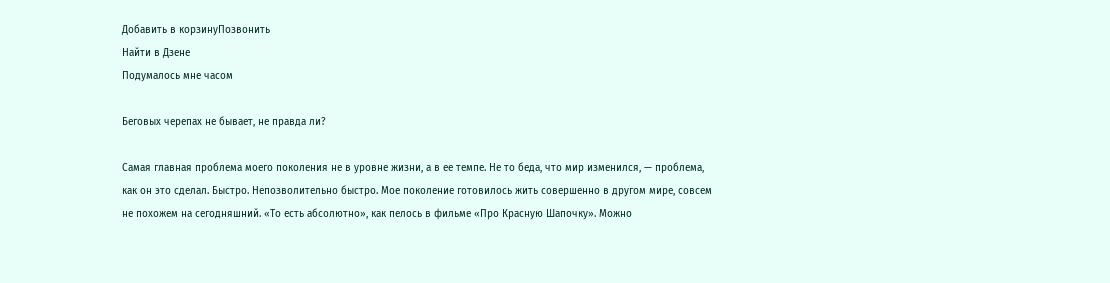Добавить в корзинуПозвонить
Найти в Дзене
Подумалось мне часом

Беговых черепах не бывает, не правда ли?

Самая главная проблема моего поколения не в уровне жизни, а в ее темпе. Не то беда, что мир изменился, — проблема, как он это сделал. Быстро. Непозволительно быстро. Мое поколение готовилось жить совершенно в другом мире, совсем не похожем на сегодняшний. «То есть абсолютно», как пелось в фильме «Про Красную Шапочку». Можно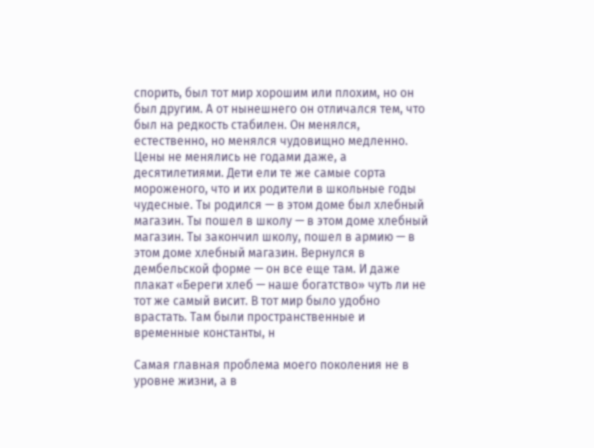спорить, был тот мир хорошим или плохим, но он был другим. А от нынешнего он отличался тем, что был на редкость стабилен. Он менялся, естественно, но менялся чудовищно медленно. Цены не менялись не годами даже, а десятилетиями. Дети ели те же самые сорта мороженого, что и их родители в школьные годы чудесные. Ты родился — в этом доме был хлебный магазин. Ты пошел в школу — в этом доме хлебный магазин. Ты закончил школу, пошел в армию — в этом доме хлебный магазин. Вернулся в дембельской форме — он все еще там. И даже плакат «Береги хлеб — наше богатство» чуть ли не тот же самый висит. В тот мир было удобно врастать. Там были пространственные и временные константы, н

Самая главная проблема моего поколения не в уровне жизни, а в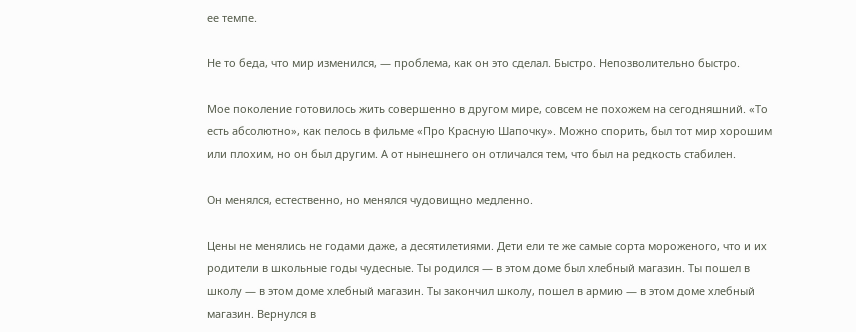ее темпе.

Не то беда, что мир изменился, — проблема, как он это сделал. Быстро. Непозволительно быстро.

Мое поколение готовилось жить совершенно в другом мире, совсем не похожем на сегодняшний. «То есть абсолютно», как пелось в фильме «Про Красную Шапочку». Можно спорить, был тот мир хорошим или плохим, но он был другим. А от нынешнего он отличался тем, что был на редкость стабилен.

Он менялся, естественно, но менялся чудовищно медленно.

Цены не менялись не годами даже, а десятилетиями. Дети ели те же самые сорта мороженого, что и их родители в школьные годы чудесные. Ты родился — в этом доме был хлебный магазин. Ты пошел в школу — в этом доме хлебный магазин. Ты закончил школу, пошел в армию — в этом доме хлебный магазин. Вернулся в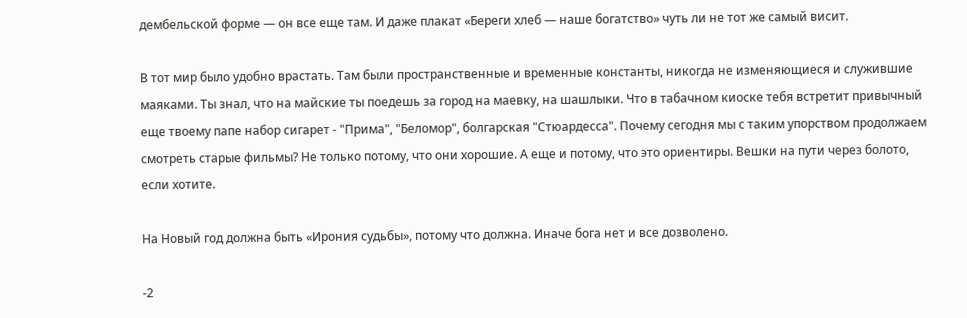дембельской форме — он все еще там. И даже плакат «Береги хлеб — наше богатство» чуть ли не тот же самый висит.

В тот мир было удобно врастать. Там были пространственные и временные константы, никогда не изменяющиеся и служившие маяками. Ты знал, что на майские ты поедешь за город на маевку, на шашлыки. Что в табачном киоске тебя встретит привычный еще твоему папе набор сигарет - "Прима", "Беломор", болгарская "Стюардесса". Почему сегодня мы с таким упорством продолжаем смотреть старые фильмы? Не только потому, что они хорошие. А еще и потому, что это ориентиры. Вешки на пути через болото, если хотите.

На Новый год должна быть «Ирония судьбы», потому что должна. Иначе бога нет и все дозволено.

-2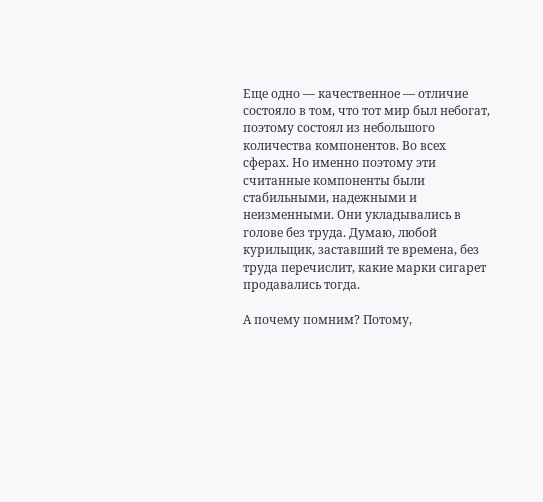Еще одно — качественное — отличие состояло в том, что тот мир был небогат, поэтому состоял из небольшого количества компонентов. Во всех сферах. Но именно поэтому эти считанные компоненты были стабильными, надежными и неизменными. Они укладывались в голове без труда. Думаю, любой курильщик, заставший те времена, без труда перечислит, какие марки сигарет продавались тогда.

А почему помним? Потому,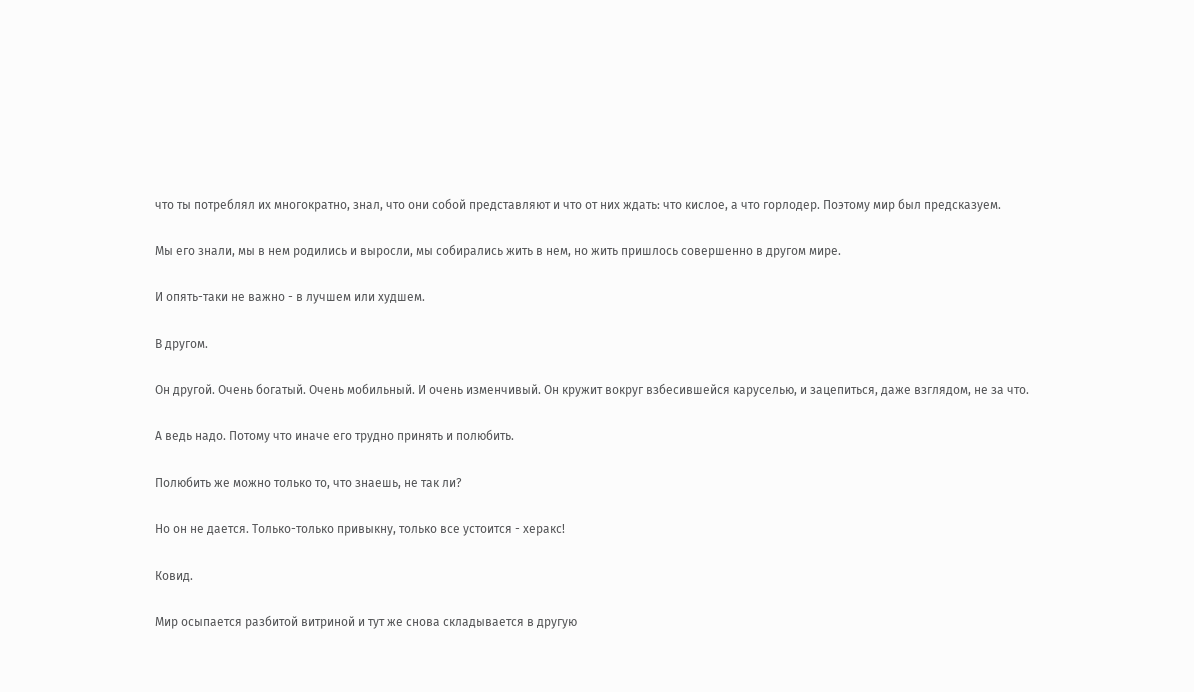что ты потреблял их многократно, знал, что они собой представляют и что от них ждать: что кислое, а что горлодер. Поэтому мир был предсказуем.

Мы его знали, мы в нем родились и выросли, мы собирались жить в нем, но жить пришлось совершенно в другом мире.

И опять-таки не важно - в лучшем или худшем.

В другом.

Он другой. Очень богатый. Очень мобильный. И очень изменчивый. Он кружит вокруг взбесившейся каруселью, и зацепиться, даже взглядом, не за что.

А ведь надо. Потому что иначе его трудно принять и полюбить.

Полюбить же можно только то, что знаешь, не так ли?

Но он не дается. Только-только привыкну, только все устоится - херакс!

Ковид.

Мир осыпается разбитой витриной и тут же снова складывается в другую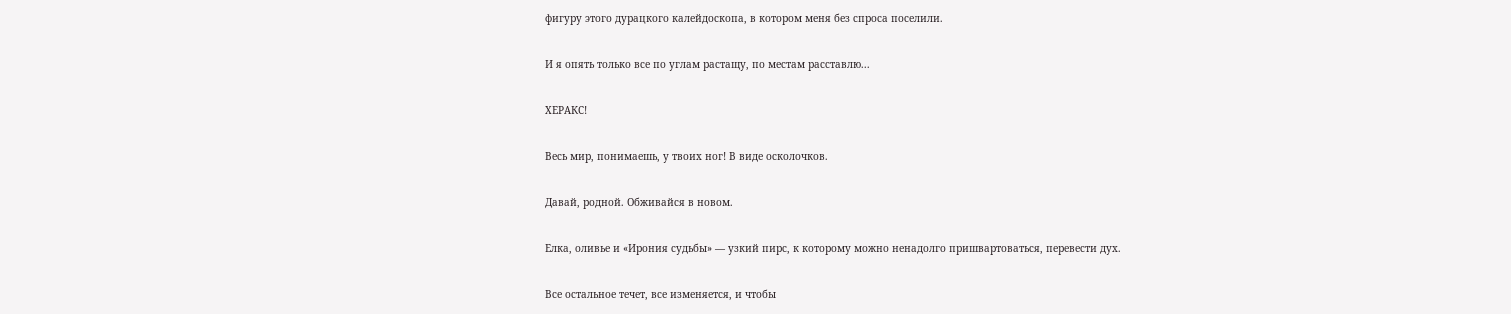фигуру этого дурацкого калейдоскопа, в котором меня без спроса поселили.

И я опять только все по углам растащу, по местам расставлю...

ХЕРАКС!

Весь мир, понимаешь, у твоих ног! В виде осколочков.

Давай, родной. Обживайся в новом.

Елка, оливье и «Ирония судьбы» — узкий пирс, к которому можно ненадолго пришвартоваться, перевести дух.

Все остальное течет, все изменяется, и чтобы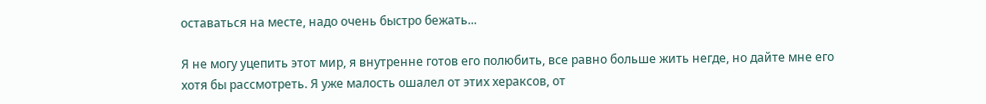оставаться на месте, надо очень быстро бежать...

Я не могу уцепить этот мир, я внутренне готов его полюбить, все равно больше жить негде, но дайте мне его хотя бы рассмотреть. Я уже малость ошалел от этих хераксов, от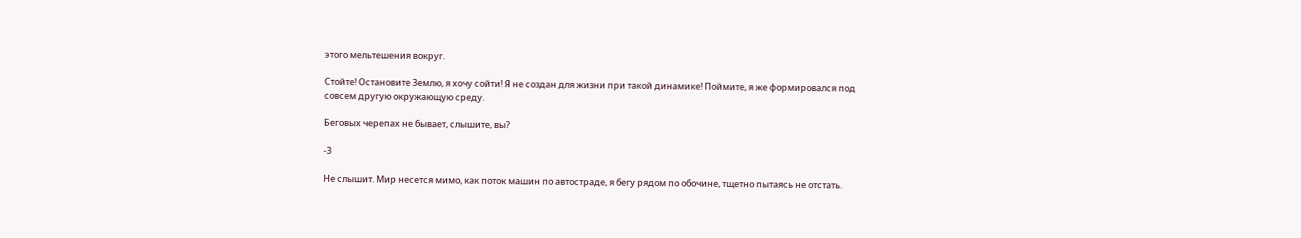этого мельтешения вокруг.

Стойте! Остановите Землю, я хочу сойти! Я не создан для жизни при такой динамике! Поймите, я же формировался под совсем другую окружающую среду.

Беговых черепах не бывает, слышите, вы?

-3

Не слышит. Мир несется мимо, как поток машин по автостраде, я бегу рядом по обочине, тщетно пытаясь не отстать.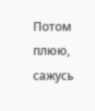Потом плюю, сажусь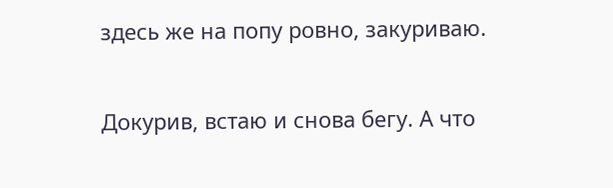здесь же на попу ровно, закуриваю.

Докурив, встаю и снова бегу. А что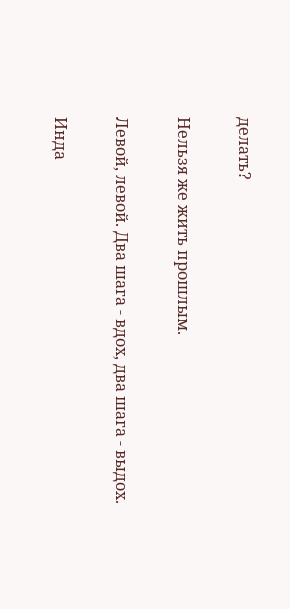делать?

Нельзя же жить прошлым.

Левой, левой. Два шага - вдох, два шага - выдох.

Инда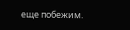еще побежим.